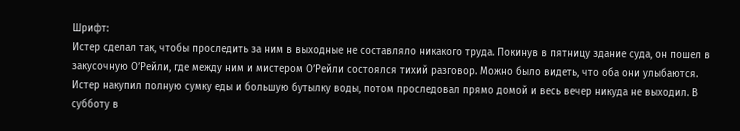Шрифт:
Истер сделал так, чтобы проследить за ним в выходные не составляло никакого труда. Покинув в пятницу здание суда, он пошел в закусочную О’Рейли, где между ним и мистером О’Рейли состоялся тихий разговор. Можно было видеть, что оба они улыбаются. Истер накупил полную сумку еды и большую бутылку воды, потом проследовал прямо домой и весь вечер никуда не выходил. В субботу в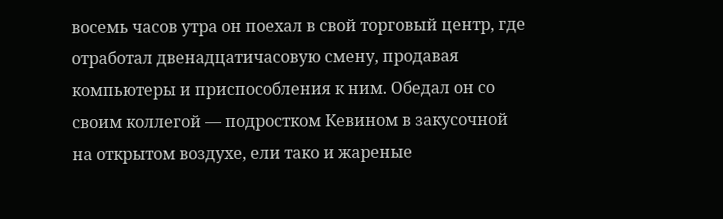восемь часов утра он поехал в свой торговый центр, где отработал двенадцатичасовую смену, продавая компьютеры и приспособления к ним. Обедал он со своим коллегой — подростком Кевином в закусочной на открытом воздухе, ели тако и жареные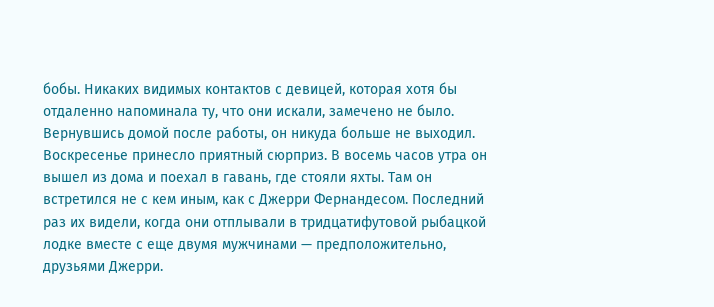бобы. Никаких видимых контактов с девицей, которая хотя бы отдаленно напоминала ту, что они искали, замечено не было. Вернувшись домой после работы, он никуда больше не выходил.
Воскресенье принесло приятный сюрприз. В восемь часов утра он вышел из дома и поехал в гавань, где стояли яхты. Там он встретился не с кем иным, как с Джерри Фернандесом. Последний раз их видели, когда они отплывали в тридцатифутовой рыбацкой лодке вместе с еще двумя мужчинами — предположительно, друзьями Джерри.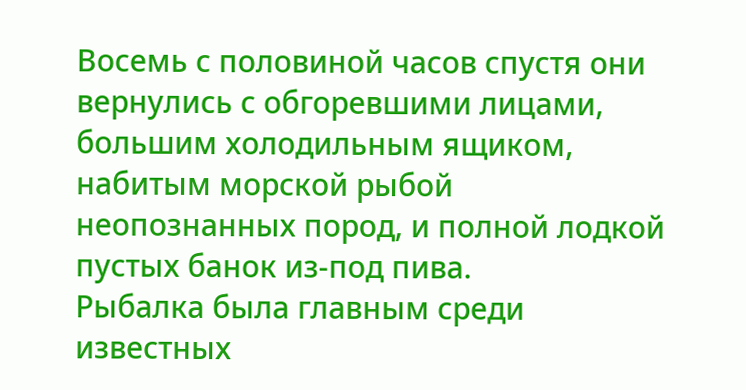Восемь с половиной часов спустя они вернулись с обгоревшими лицами, большим холодильным ящиком, набитым морской рыбой неопознанных пород, и полной лодкой пустых банок из-под пива.
Рыбалка была главным среди известных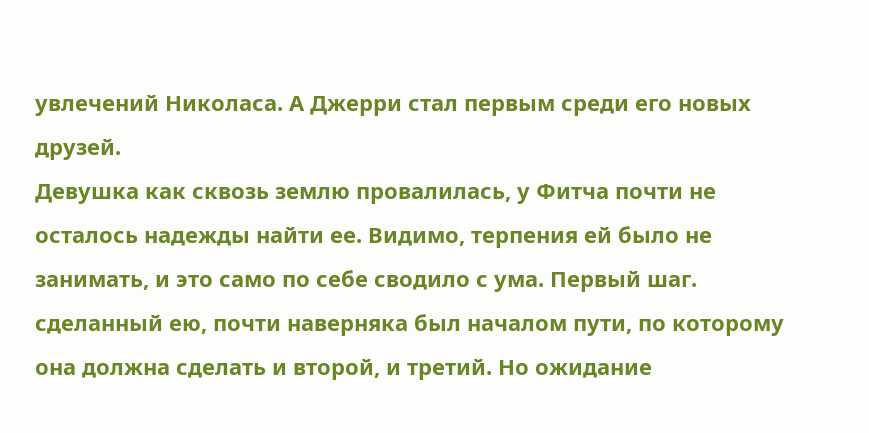увлечений Николаса. А Джерри стал первым среди его новых друзей.
Девушка как сквозь землю провалилась, у Фитча почти не осталось надежды найти ее. Видимо, терпения ей было не занимать, и это само по себе сводило с ума. Первый шаг. сделанный ею, почти наверняка был началом пути, по которому она должна сделать и второй, и третий. Но ожидание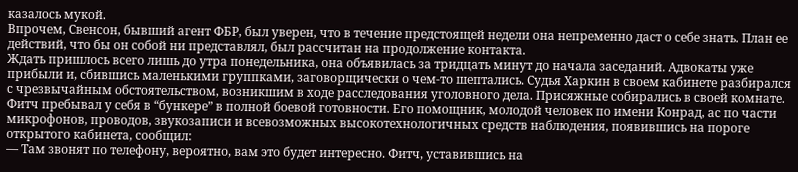казалось мукой.
Впрочем, Свенсон, бывший агент ФБР, был уверен, что в течение предстоящей недели она непременно даст о себе знать. План ее действий, что бы он собой ни представлял, был рассчитан на продолжение контакта.
Ждать пришлось всего лишь до утра понедельника, она объявилась за тридцать минут до начала заседаний. Адвокаты уже прибыли и, сбившись маленькими группками, заговорщически о чем-то шептались. Судья Харкин в своем кабинете разбирался с чрезвычайным обстоятельством, возникшим в ходе расследования уголовного дела. Присяжные собирались в своей комнате. Фитч пребывал у себя в “бункере” в полной боевой готовности. Его помощник, молодой человек по имени Конрад, ас по части микрофонов, проводов, звукозаписи и всевозможных высокотехнологичных средств наблюдения, появившись на пороге открытого кабинета, сообщил:
— Там звонят по телефону, вероятно, вам это будет интересно. Фитч, уставившись на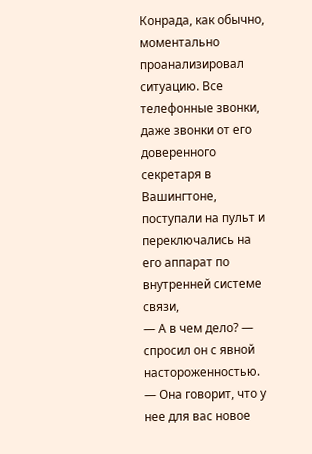Конрада, как обычно, моментально проанализировал ситуацию. Все телефонные звонки, даже звонки от его доверенного секретаря в Вашингтоне, поступали на пульт и переключались на его аппарат по внутренней системе связи,
— А в чем дело? — спросил он с явной настороженностью.
— Она говорит, что у нее для вас новое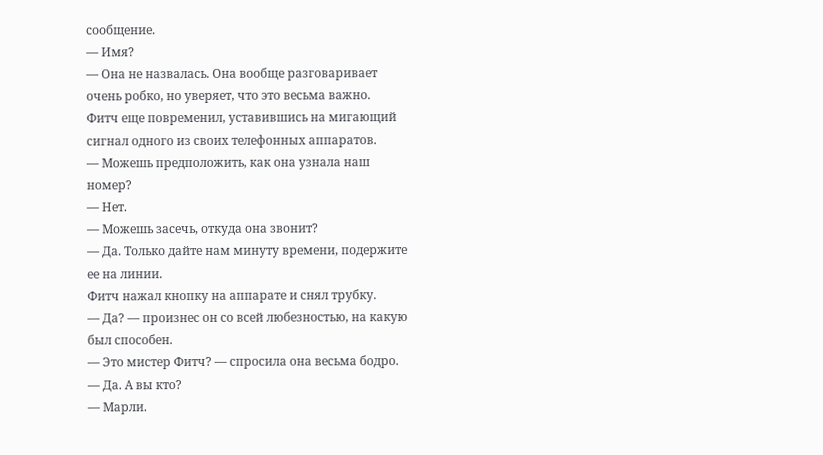сообщение.
— Имя?
— Она не назвалась. Она вообще разговаривает очень робко, но уверяет, что это весьма важно.
Фитч еще повременил, уставившись на мигающий сигнал одного из своих телефонных аппаратов.
— Можешь предположить, как она узнала наш номер?
— Нет.
— Можешь засечь, откуда она звонит?
— Да. Только дайте нам минуту времени, подержите ее на линии.
Фитч нажал кнопку на аппарате и снял трубку.
— Да? — произнес он со всей любезностью, на какую был способен.
— Это мистер Фитч? — спросила она весьма бодро.
— Да. А вы кто?
— Марли.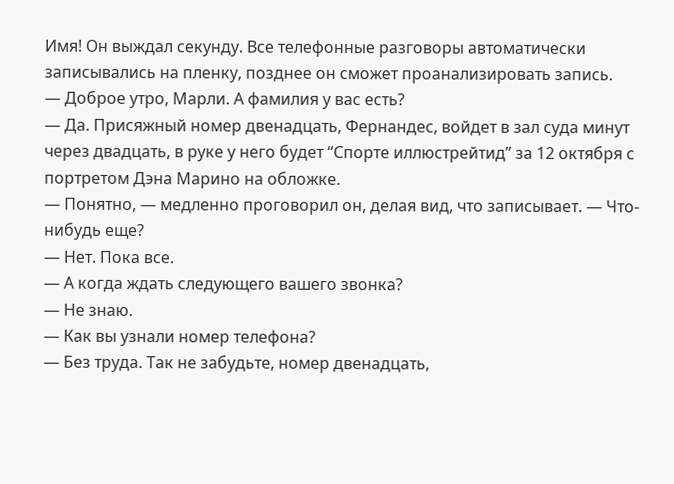Имя! Он выждал секунду. Все телефонные разговоры автоматически записывались на пленку, позднее он сможет проанализировать запись.
— Доброе утро, Марли. А фамилия у вас есть?
— Да. Присяжный номер двенадцать, Фернандес, войдет в зал суда минут через двадцать, в руке у него будет “Спорте иллюстрейтид” за 12 октября с портретом Дэна Марино на обложке.
— Понятно, — медленно проговорил он, делая вид, что записывает. — Что-нибудь еще?
— Нет. Пока все.
— А когда ждать следующего вашего звонка?
— Не знаю.
— Как вы узнали номер телефона?
— Без труда. Так не забудьте, номер двенадцать,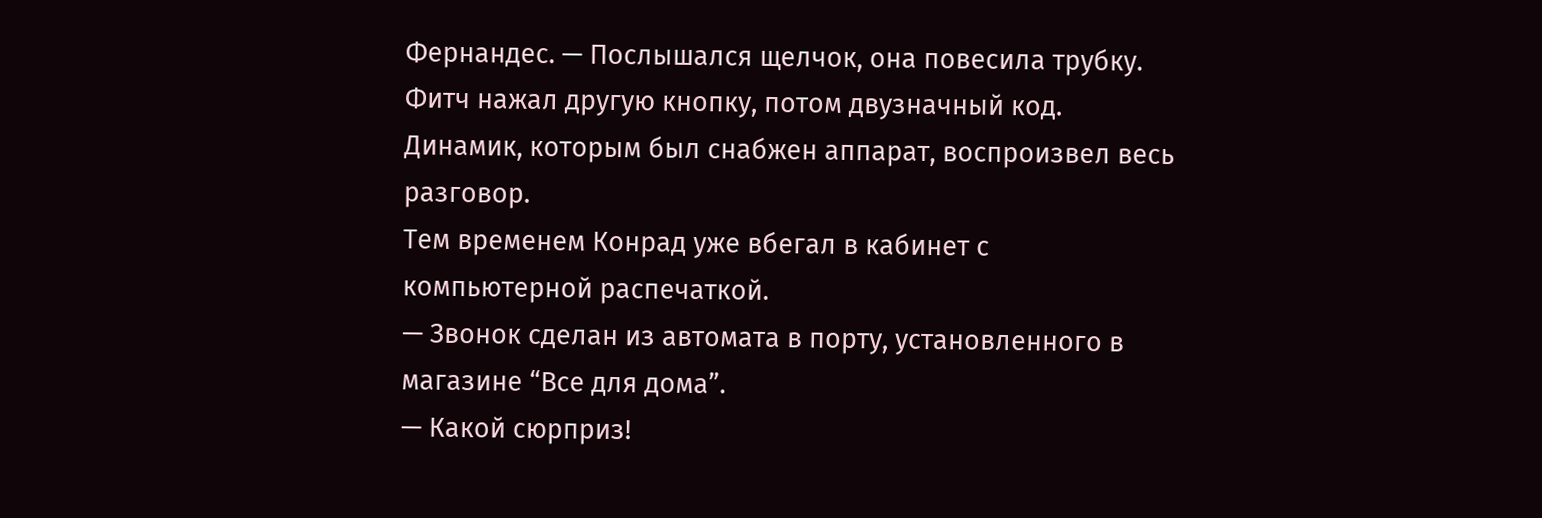Фернандес. — Послышался щелчок, она повесила трубку. Фитч нажал другую кнопку, потом двузначный код. Динамик, которым был снабжен аппарат, воспроизвел весь разговор.
Тем временем Конрад уже вбегал в кабинет с компьютерной распечаткой.
— Звонок сделан из автомата в порту, установленного в магазине “Все для дома”.
— Какой сюрприз!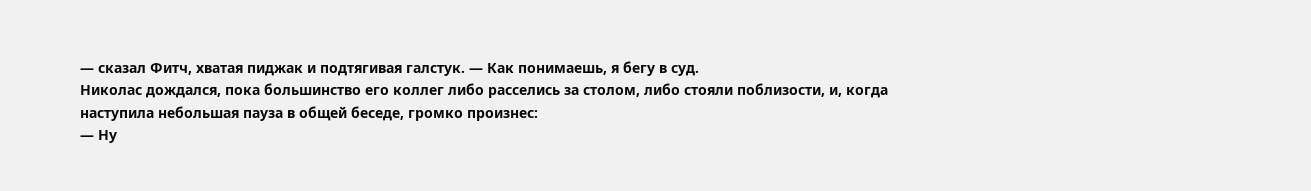— сказал Фитч, хватая пиджак и подтягивая галстук. — Как понимаешь, я бегу в суд.
Николас дождался, пока большинство его коллег либо расселись за столом, либо стояли поблизости, и, когда наступила небольшая пауза в общей беседе, громко произнес:
— Ну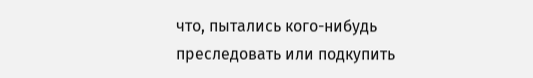что, пытались кого-нибудь преследовать или подкупить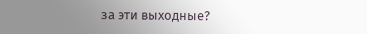за эти выходные?